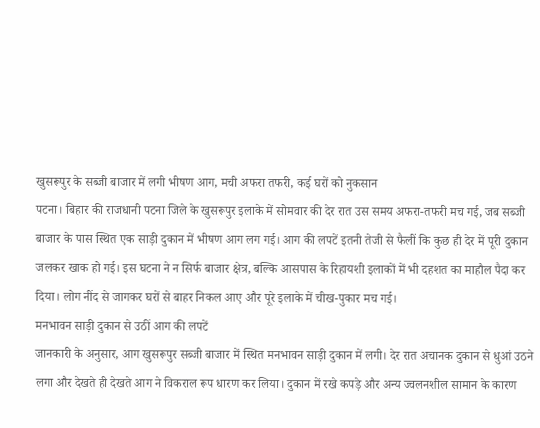खुसरूपुर के सब्जी बाजार में लगी भीषण आग, मची अफरा तफरी, कई घरों को नुकसान
पटना। बिहार की राजधानी पटना जिले के खुसरूपुर इलाके में सोमवार की देर रात उस समय अफरा-तफरी मच गई, जब सब्जी बाजार के पास स्थित एक साड़ी दुकान में भीषण आग लग गई। आग की लपटें इतनी तेजी से फैलीं कि कुछ ही देर में पूरी दुकान जलकर खाक हो गई। इस घटना ने न सिर्फ बाजार क्षेत्र, बल्कि आसपास के रिहायशी इलाकों में भी दहशत का माहौल पैदा कर दिया। लोग नींद से जागकर घरों से बाहर निकल आए और पूरे इलाके में चीख-पुकार मच गई।
मनभावन साड़ी दुकान से उठीं आग की लपटें
जानकारी के अनुसार, आग खुसरूपुर सब्जी बाजार में स्थित मनभावन साड़ी दुकान में लगी। देर रात अचानक दुकान से धुआं उठने लगा और देखते ही देखते आग ने विकराल रूप धारण कर लिया। दुकान में रखे कपड़े और अन्य ज्वलनशील सामान के कारण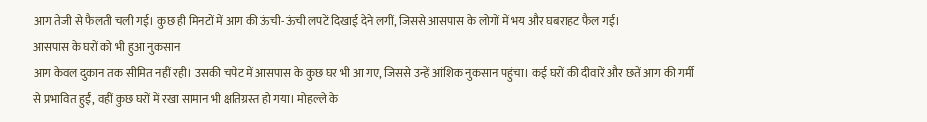आग तेजी से फैलती चली गई। कुछ ही मिनटों में आग की ऊंची-ऊंची लपटें दिखाई देने लगीं, जिससे आसपास के लोगों में भय और घबराहट फैल गई।
आसपास के घरों को भी हुआ नुकसान
आग केवल दुकान तक सीमित नहीं रही। उसकी चपेट में आसपास के कुछ घर भी आ गए, जिससे उन्हें आंशिक नुकसान पहुंचा। कई घरों की दीवारें और छतें आग की गर्मी से प्रभावित हुईं, वहीं कुछ घरों में रखा सामान भी क्षतिग्रस्त हो गया। मोहल्ले के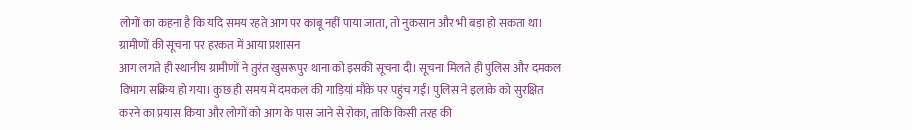लोगों का कहना है कि यदि समय रहते आग पर काबू नहीं पाया जाता, तो नुकसान और भी बड़ा हो सकता था।
ग्रामीणों की सूचना पर हरकत में आया प्रशासन
आग लगते ही स्थानीय ग्रामीणों ने तुरंत खुसरूपुर थाना को इसकी सूचना दी। सूचना मिलते ही पुलिस और दमकल विभाग सक्रिय हो गया। कुछ ही समय में दमकल की गाड़ियां मौके पर पहुंच गईं। पुलिस ने इलाके को सुरक्षित करने का प्रयास किया और लोगों को आग के पास जाने से रोका, ताकि किसी तरह की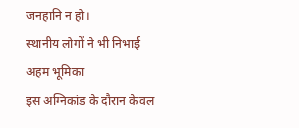जनहानि न हो।
स्थानीय लोगों ने भी निभाई अहम भूमिका
इस अग्निकांड के दौरान केवल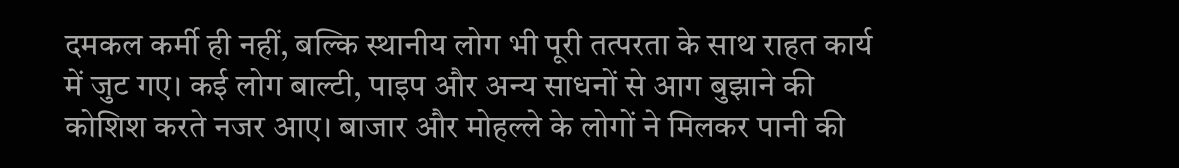दमकल कर्मी ही नहीं, बल्कि स्थानीय लोग भी पूरी तत्परता के साथ राहत कार्य में जुट गए। कई लोग बाल्टी, पाइप और अन्य साधनों से आग बुझाने की कोशिश करते नजर आए। बाजार और मोहल्ले के लोगों ने मिलकर पानी की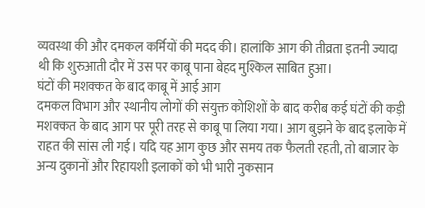व्यवस्था की और दमकल कर्मियों की मदद की। हालांकि आग की तीव्रता इतनी ज्यादा थी कि शुरुआती दौर में उस पर काबू पाना बेहद मुश्किल साबित हुआ।
घंटों की मशक्कत के बाद काबू में आई आग
दमकल विभाग और स्थानीय लोगों की संयुक्त कोशिशों के बाद करीब कई घंटों की कड़ी मशक्कत के बाद आग पर पूरी तरह से काबू पा लिया गया। आग बुझने के बाद इलाके में राहत की सांस ली गई। यदि यह आग कुछ और समय तक फैलती रहती, तो बाजार के अन्य दुकानों और रिहायशी इलाकों को भी भारी नुकसान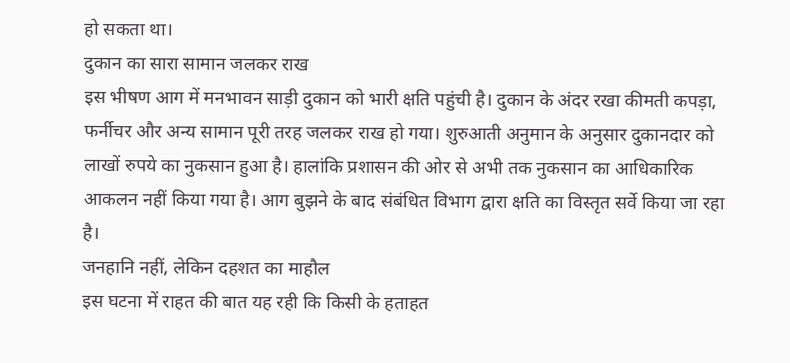हो सकता था।
दुकान का सारा सामान जलकर राख
इस भीषण आग में मनभावन साड़ी दुकान को भारी क्षति पहुंची है। दुकान के अंदर रखा कीमती कपड़ा, फर्नीचर और अन्य सामान पूरी तरह जलकर राख हो गया। शुरुआती अनुमान के अनुसार दुकानदार को लाखों रुपये का नुकसान हुआ है। हालांकि प्रशासन की ओर से अभी तक नुकसान का आधिकारिक आकलन नहीं किया गया है। आग बुझने के बाद संबंधित विभाग द्वारा क्षति का विस्तृत सर्वे किया जा रहा है।
जनहानि नहीं, लेकिन दहशत का माहौल
इस घटना में राहत की बात यह रही कि किसी के हताहत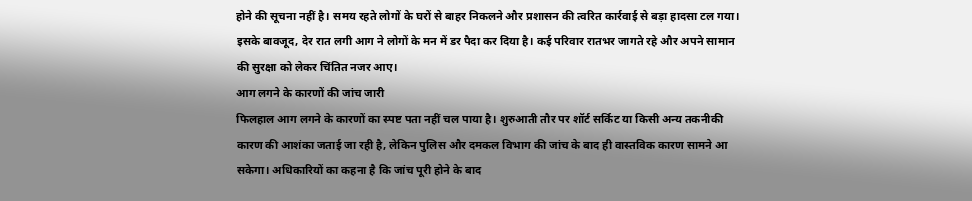होने की सूचना नहीं है। समय रहते लोगों के घरों से बाहर निकलने और प्रशासन की त्वरित कार्रवाई से बड़ा हादसा टल गया। इसके बावजूद, देर रात लगी आग ने लोगों के मन में डर पैदा कर दिया है। कई परिवार रातभर जागते रहे और अपने सामान की सुरक्षा को लेकर चिंतित नजर आए।
आग लगने के कारणों की जांच जारी
फिलहाल आग लगने के कारणों का स्पष्ट पता नहीं चल पाया है। शुरुआती तौर पर शॉर्ट सर्किट या किसी अन्य तकनीकी कारण की आशंका जताई जा रही है, लेकिन पुलिस और दमकल विभाग की जांच के बाद ही वास्तविक कारण सामने आ सकेगा। अधिकारियों का कहना है कि जांच पूरी होने के बाद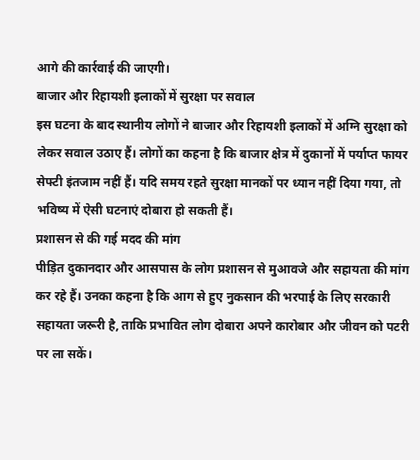आगे की कार्रवाई की जाएगी।
बाजार और रिहायशी इलाकों में सुरक्षा पर सवाल
इस घटना के बाद स्थानीय लोगों ने बाजार और रिहायशी इलाकों में अग्नि सुरक्षा को लेकर सवाल उठाए हैं। लोगों का कहना है कि बाजार क्षेत्र में दुकानों में पर्याप्त फायर सेफ्टी इंतजाम नहीं हैं। यदि समय रहते सुरक्षा मानकों पर ध्यान नहीं दिया गया, तो भविष्य में ऐसी घटनाएं दोबारा हो सकती हैं।
प्रशासन से की गई मदद की मांग
पीड़ित दुकानदार और आसपास के लोग प्रशासन से मुआवजे और सहायता की मांग कर रहे हैं। उनका कहना है कि आग से हुए नुकसान की भरपाई के लिए सरकारी सहायता जरूरी है, ताकि प्रभावित लोग दोबारा अपने कारोबार और जीवन को पटरी पर ला सकें।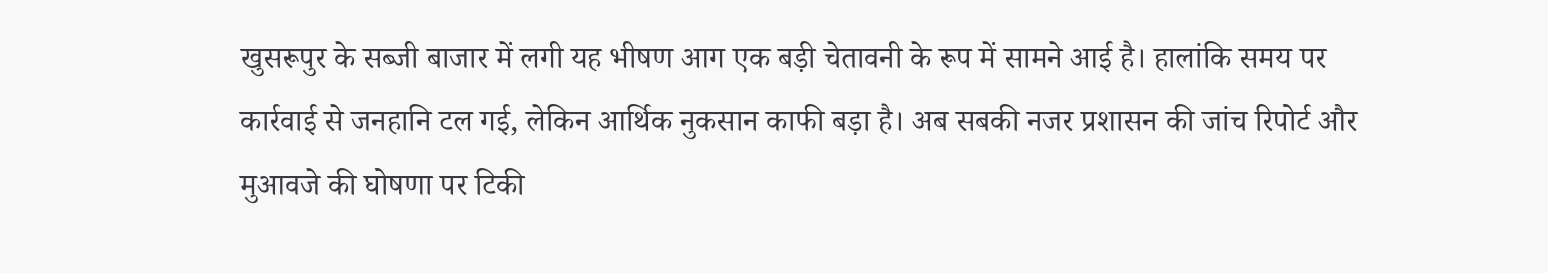खुसरूपुर के सब्जी बाजार में लगी यह भीषण आग एक बड़ी चेतावनी के रूप में सामने आई है। हालांकि समय पर कार्रवाई से जनहानि टल गई, लेकिन आर्थिक नुकसान काफी बड़ा है। अब सबकी नजर प्रशासन की जांच रिपोर्ट और मुआवजे की घोषणा पर टिकी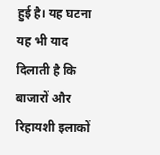हुई है। यह घटना यह भी याद दिलाती है कि बाजारों और रिहायशी इलाकों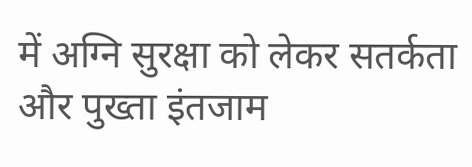में अग्नि सुरक्षा को लेकर सतर्कता और पुख्ता इंतजाम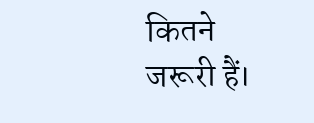कितने जरूरी हैं।